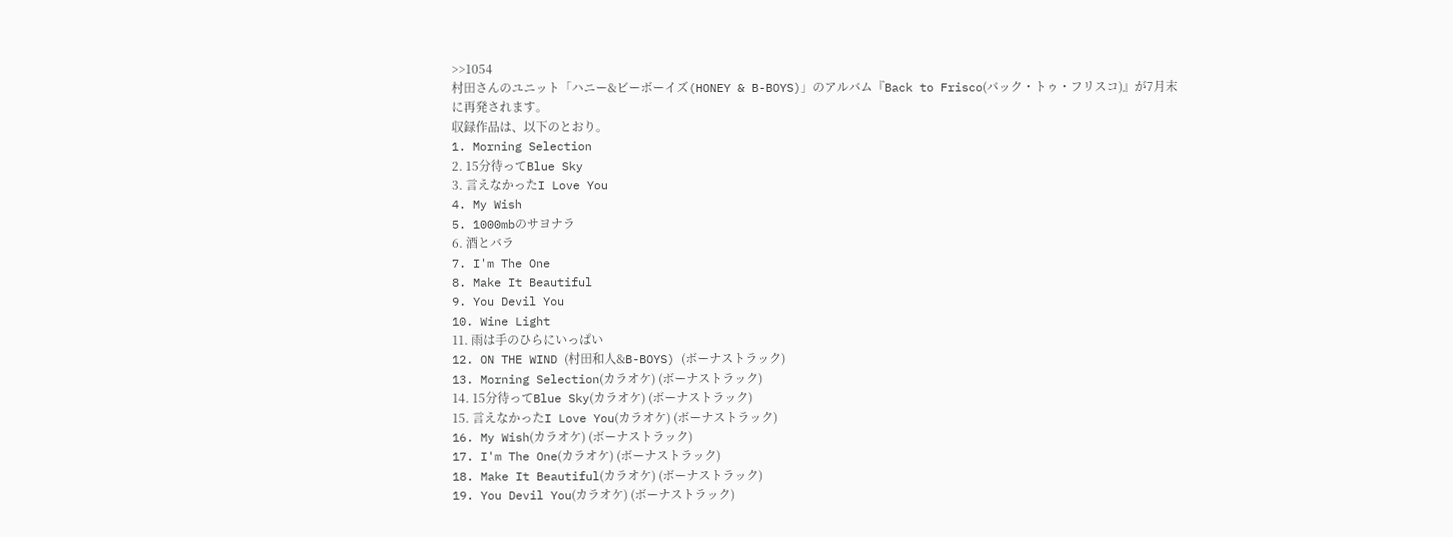>>1054
村田さんのユニット「ハニー&ビーボーイズ(HONEY & B-BOYS)」のアルバム『Back to Frisco(バック・トゥ・フリスコ)』が7月末に再発されます。
収録作品は、以下のとおり。
1. Morning Selection
2. 15分待ってBlue Sky
3. 言えなかったI Love You
4. My Wish
5. 1000mbのサヨナラ
6. 酒とバラ
7. I'm The One
8. Make It Beautiful
9. You Devil You
10. Wine Light
11. 雨は手のひらにいっぱい
12. ON THE WIND (村田和人&B-BOYS) (ボーナストラック)
13. Morning Selection(カラオケ) (ボーナストラック)
14. 15分待ってBlue Sky(カラオケ) (ボーナストラック)
15. 言えなかったI Love You(カラオケ) (ボーナストラック)
16. My Wish(カラオケ) (ボーナストラック)
17. I'm The One(カラオケ) (ボーナストラック)
18. Make It Beautiful(カラオケ) (ボーナストラック)
19. You Devil You(カラオケ) (ボーナストラック)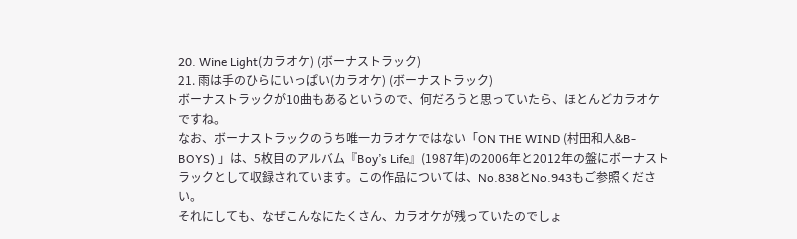20. Wine Light(カラオケ) (ボーナストラック)
21. 雨は手のひらにいっぱい(カラオケ) (ボーナストラック)
ボーナストラックが10曲もあるというので、何だろうと思っていたら、ほとんどカラオケですね。
なお、ボーナストラックのうち唯一カラオケではない「ON THE WIND (村田和人&B-BOYS) 」は、5枚目のアルバム『Boy’s Life』(1987年)の2006年と2012年の盤にボーナストラックとして収録されています。この作品については、No.838とNo.943もご参照ください。
それにしても、なぜこんなにたくさん、カラオケが残っていたのでしょ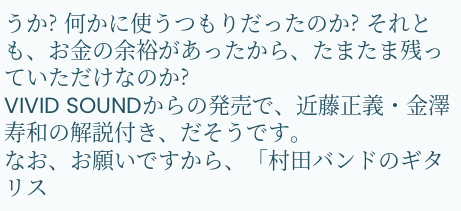うか? 何かに使うつもりだったのか? それとも、お金の余裕があったから、たまたま残っていただけなのか?
VIVID SOUNDからの発売で、近藤正義・金澤寿和の解説付き、だそうです。
なお、お願いですから、「村田バンドのギタリス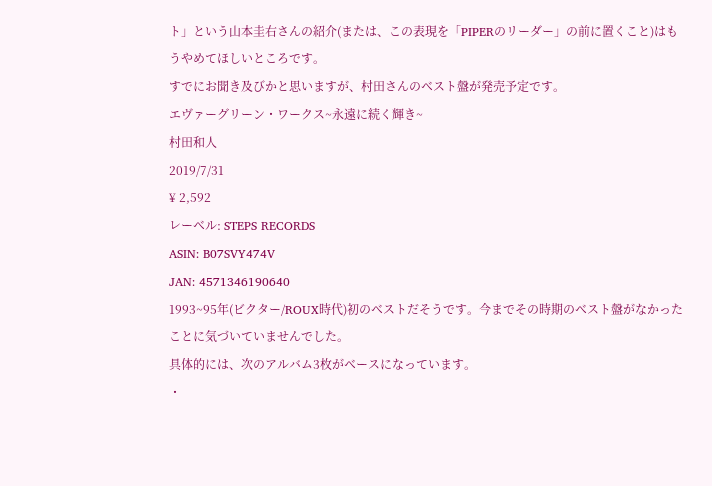ト」という山本圭右さんの紹介(または、この表現を「PIPERのリーダー」の前に置くこと)はもうやめてほしいところです。
すでにお聞き及びかと思いますが、村田さんのベスト盤が発売予定です。
エヴァーグリーン・ワークス~永遠に続く輝き~
村田和人
2019/7/31
¥ 2,592
レーベル: STEPS RECORDS
ASIN: B07SVY474V
JAN: 4571346190640
1993~95年(ビクター/ROUX時代)初のベストだそうです。今までその時期のベスト盤がなかったことに気づいていませんでした。
具体的には、次のアルバム3枚がベースになっています。
・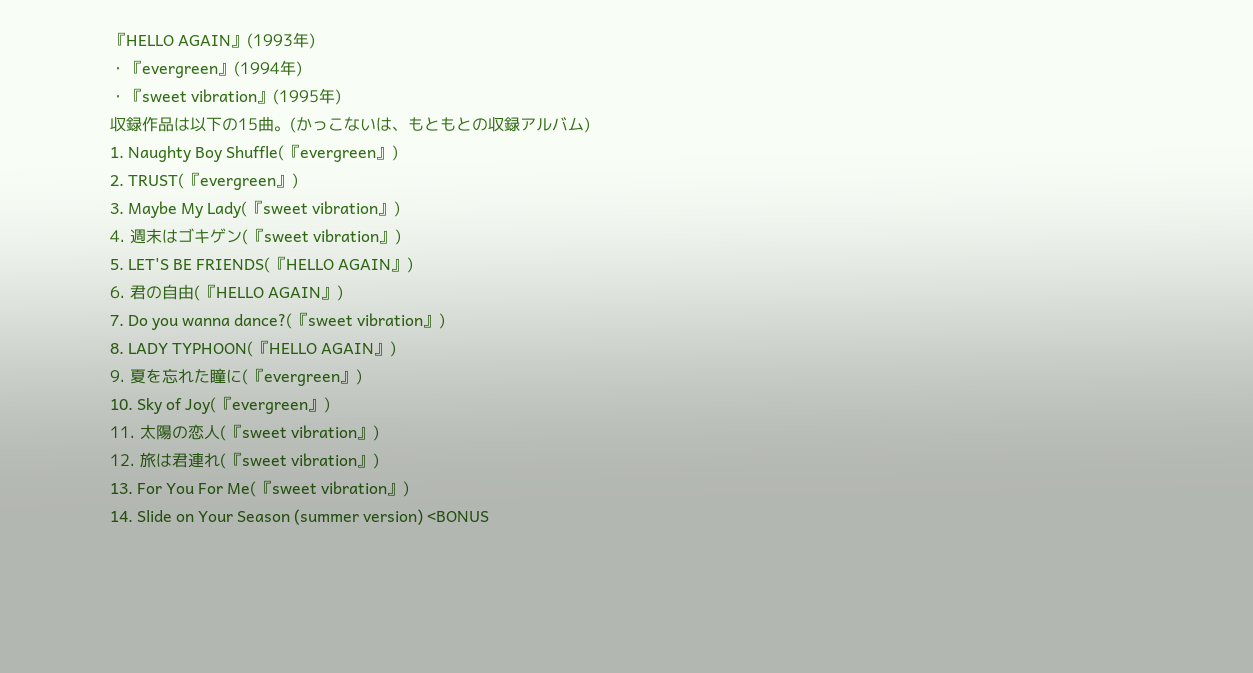『HELLO AGAIN』(1993年)
・『evergreen』(1994年)
・『sweet vibration』(1995年)
収録作品は以下の15曲。(かっこないは、もともとの収録アルバム)
1. Naughty Boy Shuffle(『evergreen』)
2. TRUST(『evergreen』)
3. Maybe My Lady(『sweet vibration』)
4. 週末はゴキゲン(『sweet vibration』)
5. LET'S BE FRIENDS(『HELLO AGAIN』)
6. 君の自由(『HELLO AGAIN』)
7. Do you wanna dance?(『sweet vibration』)
8. LADY TYPHOON(『HELLO AGAIN』)
9. 夏を忘れた瞳に(『evergreen』)
10. Sky of Joy(『evergreen』)
11. 太陽の恋人(『sweet vibration』)
12. 旅は君連れ(『sweet vibration』)
13. For You For Me(『sweet vibration』)
14. Slide on Your Season (summer version) <BONUS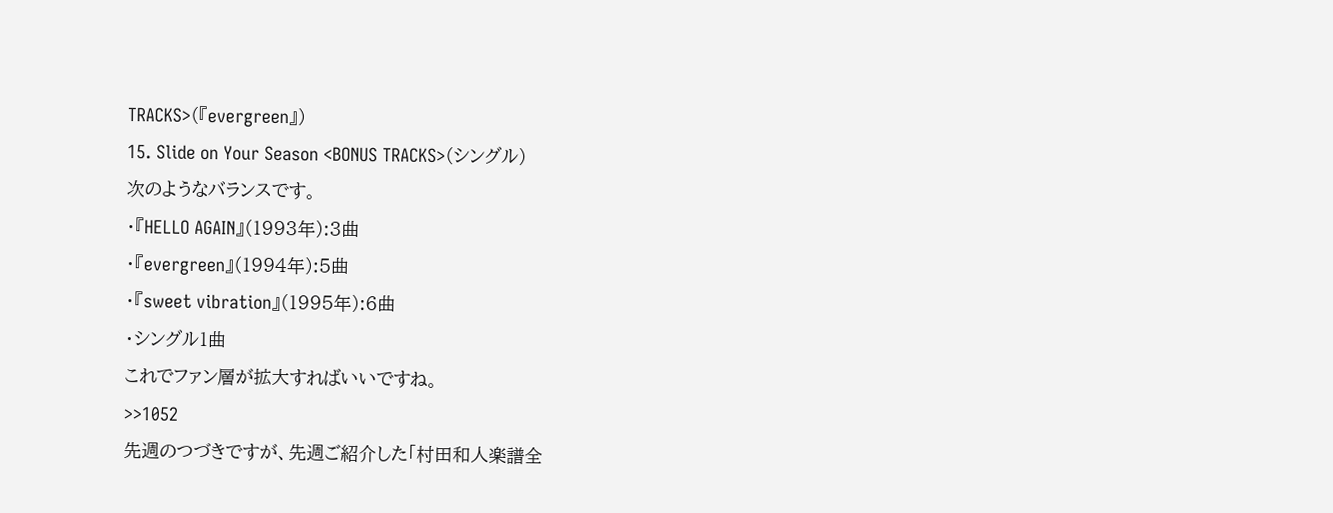TRACKS>(『evergreen』)
15. Slide on Your Season <BONUS TRACKS>(シングル)
次のようなバランスです。
・『HELLO AGAIN』(1993年):3曲
・『evergreen』(1994年):5曲
・『sweet vibration』(1995年):6曲
・シングル1曲
これでファン層が拡大すればいいですね。
>>1052
先週のつづきですが、先週ご紹介した「村田和人楽譜全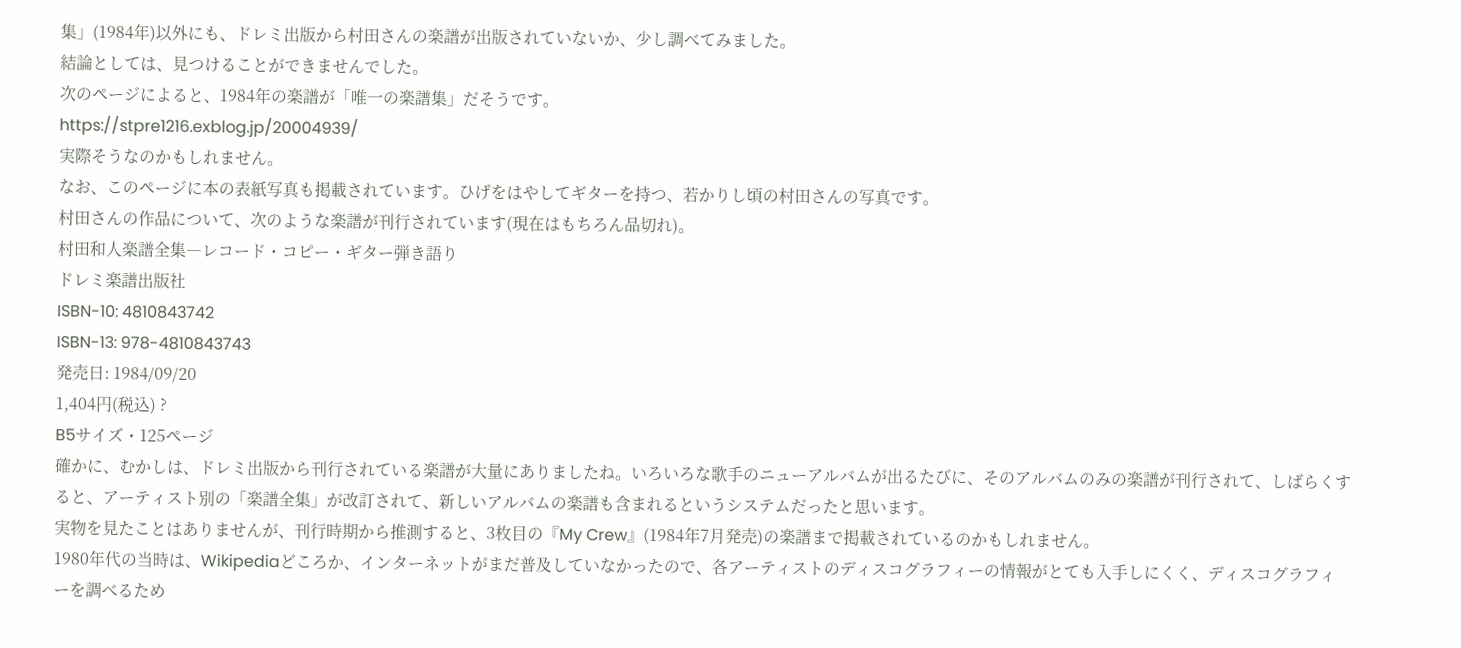集」(1984年)以外にも、ドレミ出版から村田さんの楽譜が出版されていないか、少し調べてみました。
結論としては、見つけることができませんでした。
次のページによると、1984年の楽譜が「唯一の楽譜集」だそうです。
https://stpre1216.exblog.jp/20004939/
実際そうなのかもしれません。
なお、このページに本の表紙写真も掲載されています。ひげをはやしてギターを持つ、若かりし頃の村田さんの写真です。
村田さんの作品について、次のような楽譜が刊行されています(現在はもちろん品切れ)。
村田和人楽譜全集―レコード・コピー・ギター弾き語り
ドレミ楽譜出版社
ISBN-10: 4810843742
ISBN-13: 978-4810843743
発売日: 1984/09/20
1,404円(税込) ?
B5サイズ・125ページ
確かに、むかしは、ドレミ出版から刊行されている楽譜が大量にありましたね。いろいろな歌手のニューアルバムが出るたびに、そのアルバムのみの楽譜が刊行されて、しばらくすると、アーティスト別の「楽譜全集」が改訂されて、新しいアルバムの楽譜も含まれるというシステムだったと思います。
実物を見たことはありませんが、刊行時期から推測すると、3枚目の『My Crew』(1984年7月発売)の楽譜まで掲載されているのかもしれません。
1980年代の当時は、Wikipediaどころか、インターネットがまだ普及していなかったので、各アーティストのディスコグラフィーの情報がとても入手しにくく、ディスコグラフィーを調べるため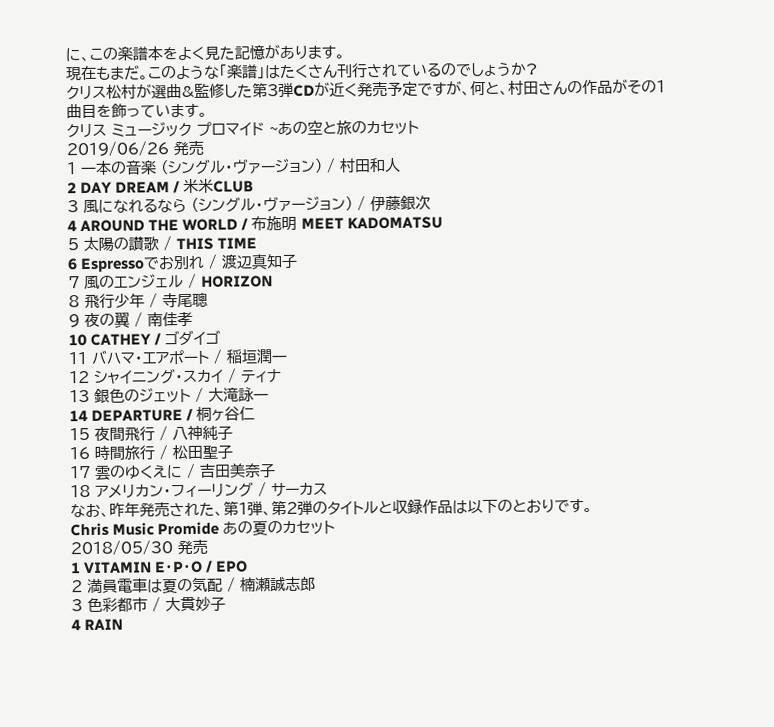に、この楽譜本をよく見た記憶があります。
現在もまだ。このような「楽譜」はたくさん刊行されているのでしょうか?
クリス松村が選曲&監修した第3弾CDが近く発売予定ですが、何と、村田さんの作品がその1曲目を飾っています。
クリス ミュージック プロマイド ~あの空と旅のカセット
2019/06/26 発売
1 一本の音楽 (シングル・ヴァージョン) / 村田和人
2 DAY DREAM / 米米CLUB
3 風になれるなら (シングル・ヴァージョン) / 伊藤銀次
4 AROUND THE WORLD / 布施明 MEET KADOMATSU
5 太陽の讃歌 / THIS TIME
6 Espressoでお別れ / 渡辺真知子
7 風のエンジェル / HORIZON
8 飛行少年 / 寺尾聰
9 夜の翼 / 南佳孝
10 CATHEY / ゴダイゴ
11 バハマ・エアポート / 稲垣潤一
12 シャイニング・スカイ / ティナ
13 銀色のジェット / 大滝詠一
14 DEPARTURE / 桐ヶ谷仁
15 夜間飛行 / 八神純子
16 時間旅行 / 松田聖子
17 雲のゆくえに / 吉田美奈子
18 アメリカン・フィーリング / サーカス
なお、昨年発売された、第1弾、第2弾のタイトルと収録作品は以下のとおりです。
Chris Music Promide あの夏のカセット
2018/05/30 発売
1 VITAMIN E・P・O / EPO
2 満員電車は夏の気配 / 楠瀬誠志郎
3 色彩都市 / 大貫妙子
4 RAIN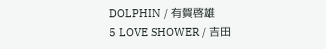DOLPHIN / 有賀啓雄
5 LOVE SHOWER / 吉田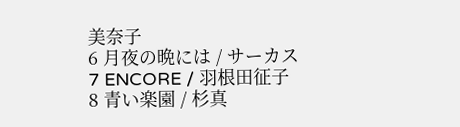美奈子
6 月夜の晩には / サーカス
7 ENCORE / 羽根田征子
8 青い楽園 / 杉真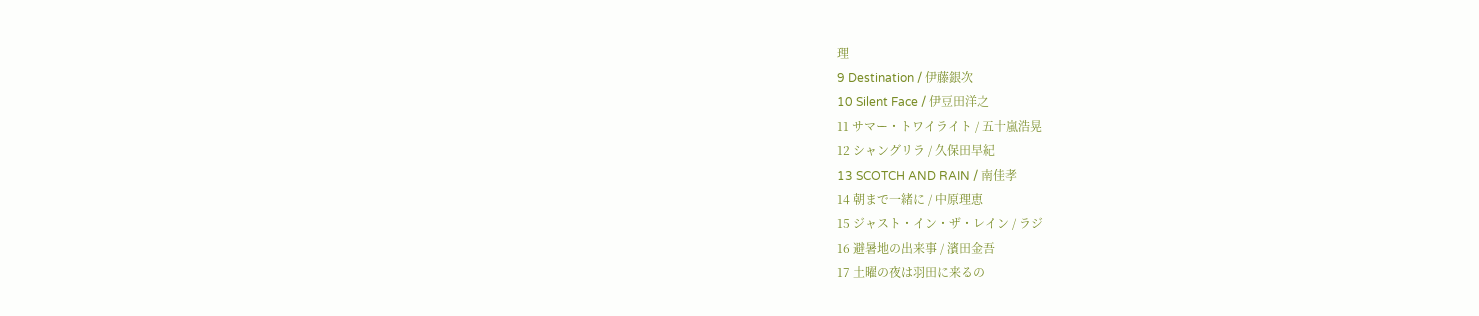理
9 Destination / 伊藤銀次
10 Silent Face / 伊豆田洋之
11 サマー・トワイライト / 五十嵐浩晃
12 シャングリラ / 久保田早紀
13 SCOTCH AND RAIN / 南佳孝
14 朝まで一緒に / 中原理恵
15 ジャスト・イン・ザ・レイン / ラジ
16 避暑地の出来事 / 濱田金吾
17 土曜の夜は羽田に来るの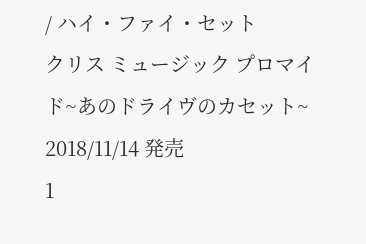/ ハイ・ファイ・セット
クリス ミュージック プロマイド~あのドライヴのカセット~
2018/11/14 発売
1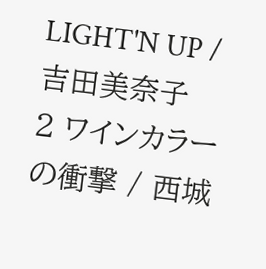LIGHT'N UP / 吉田美奈子
2 ワインカラーの衝撃 / 西城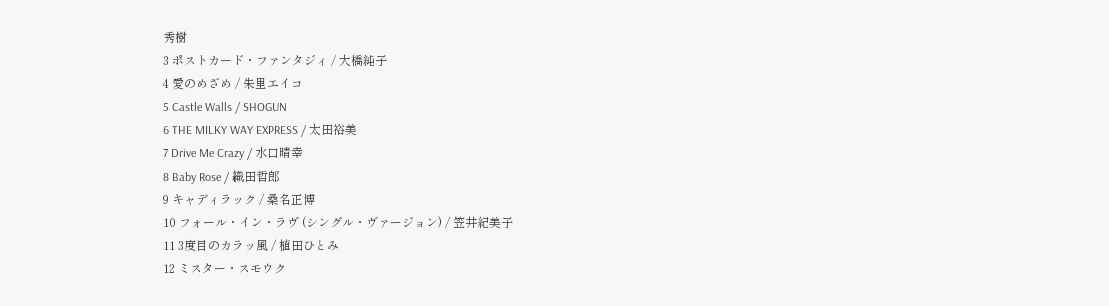秀樹
3 ポストカード・ファンタジィ / 大橋純子
4 愛のめざめ / 朱里エイコ
5 Castle Walls / SHOGUN
6 THE MILKY WAY EXPRESS / 太田裕美
7 Drive Me Crazy / 水口晴幸
8 Baby Rose / 織田哲郎
9 キャディラック / 桑名正博
10 フォール・イン・ラヴ (シングル・ヴァージョン) / 笠井紀美子
11 3度目のカラッ風 / 植田ひとみ
12 ミスター・スモウク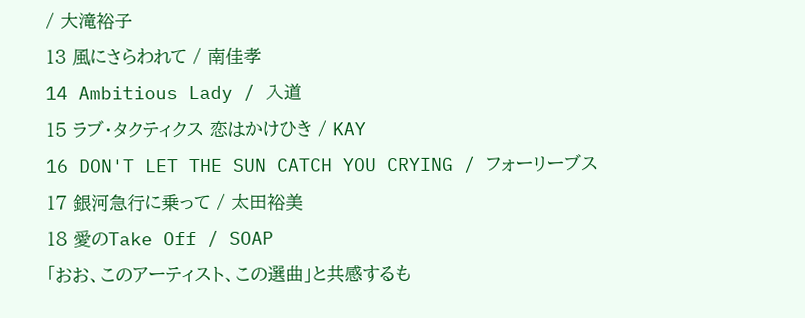/ 大滝裕子
13 風にさらわれて / 南佳孝
14 Ambitious Lady / 入道
15 ラブ・タクティクス 恋はかけひき / KAY
16 DON'T LET THE SUN CATCH YOU CRYING / フォーリーブス
17 銀河急行に乗って / 太田裕美
18 愛のTake Off / SOAP
「おお、このアーティスト、この選曲」と共感するも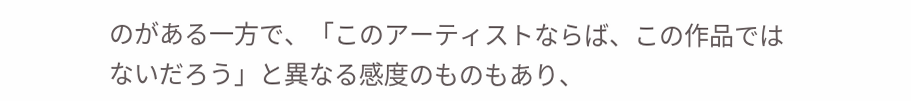のがある一方で、「このアーティストならば、この作品ではないだろう」と異なる感度のものもあり、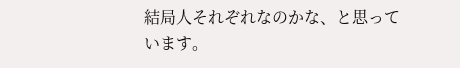結局人それぞれなのかな、と思っています。